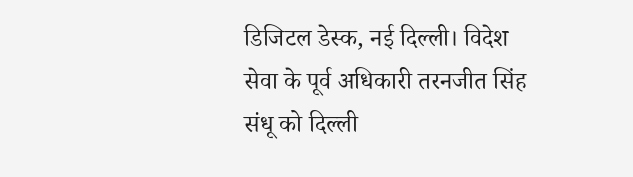डिजिटल डेस्क, नई दिल्ली। विदेश सेवा के पूर्व अधिकारी तरनजीत सिंह संधू को दिल्ली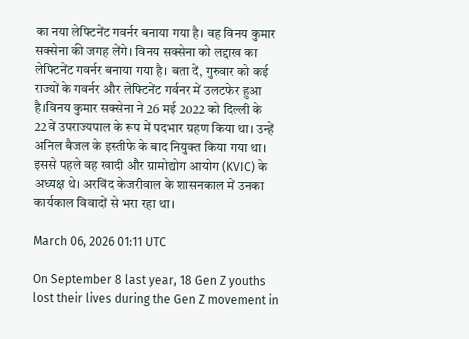का नया लेफ्टिनेंट गवर्नर बनाया गया है। वह विनय कुमार सक्सेना की जगह लेंगे। विनय सक्सेना को लद्दाख का लेफ्टिनेंट गवर्नर बनाया गया है। बता दें, गुरुवार को कई राज्यों के गवर्नर और लेफ्टिनेंट गर्वनर में उलटफेर हुआ है।विनय कुमार सक्सेना ने 26 मई 2022 को दिल्ली के 22वें उपराज्यपाल के रूप में पदभार ग्रहण किया था। उन्हें अनिल बैजल के इस्तीफे के बाद नियुक्त किया गया था। इससे पहले वह खादी और ग्रामोद्योग आयोग (KVIC) के अध्यक्ष थे। अरविंद केजरीवाल के शासनकाल में उनका कार्यकाल विवादों से भरा रहा था।

March 06, 2026 01:11 UTC

On September 8 last year, 18 Gen Z youths lost their lives during the Gen Z movement in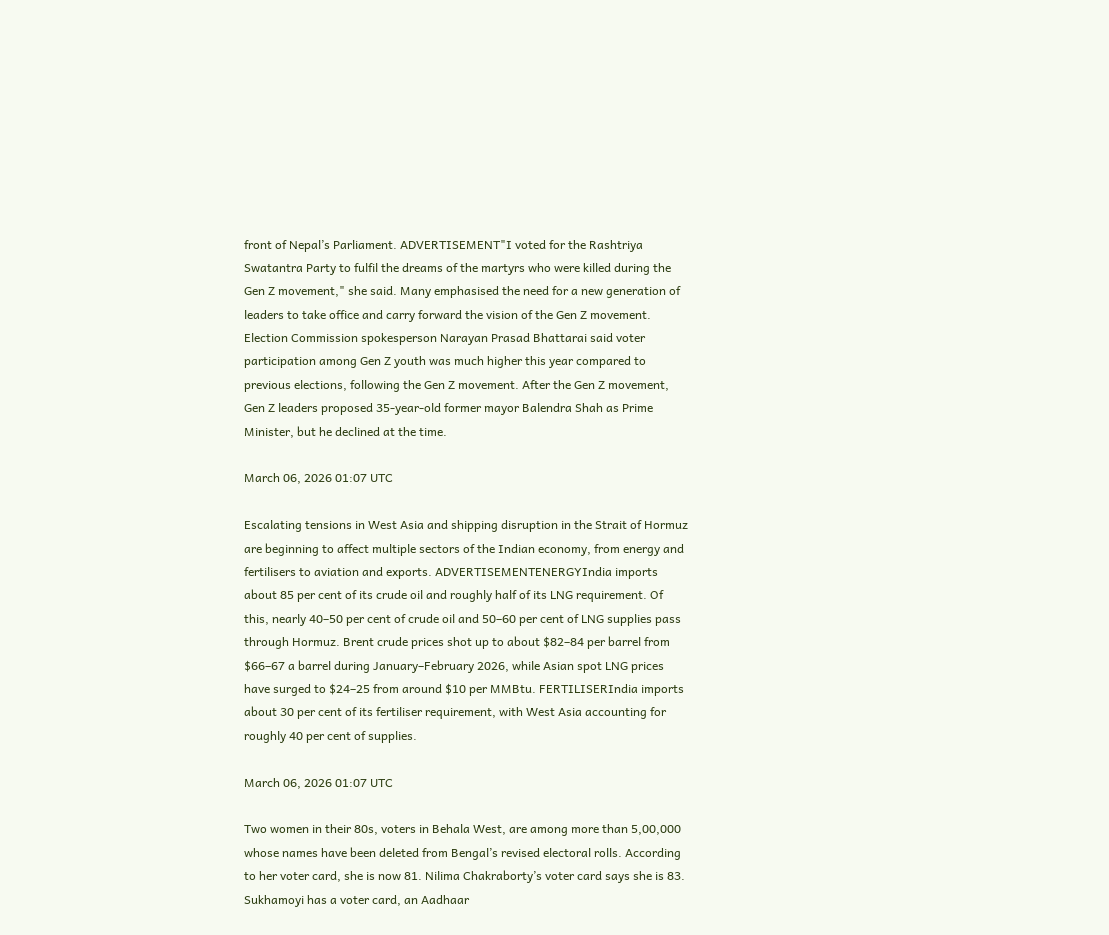front of Nepal’s Parliament. ADVERTISEMENT"I voted for the Rashtriya Swatantra Party to fulfil the dreams of the martyrs who were killed during the Gen Z movement," she said. Many emphasised the need for a new generation of leaders to take office and carry forward the vision of the Gen Z movement. Election Commission spokesperson Narayan Prasad Bhattarai said voter participation among Gen Z youth was much higher this year compared to previous elections, following the Gen Z movement. After the Gen Z movement, Gen Z leaders proposed 35-year-old former mayor Balendra Shah as Prime Minister, but he declined at the time.

March 06, 2026 01:07 UTC

Escalating tensions in West Asia and shipping disruption in the Strait of Hormuz are beginning to affect multiple sectors of the Indian economy, from energy and fertilisers to aviation and exports. ADVERTISEMENTENERGYIndia imports about 85 per cent of its crude oil and roughly half of its LNG requirement. Of this, nearly 40–50 per cent of crude oil and 50–60 per cent of LNG supplies pass through Hormuz. Brent crude prices shot up to about $82–84 per barrel from $66–67 a barrel during January–February 2026, while Asian spot LNG prices have surged to $24–25 from around $10 per MMBtu. FERTILISERIndia imports about 30 per cent of its fertiliser requirement, with West Asia accounting for roughly 40 per cent of supplies.

March 06, 2026 01:07 UTC

Two women in their 80s, voters in Behala West, are among more than 5,00,000 whose names have been deleted from Bengal’s revised electoral rolls. According to her voter card, she is now 81. Nilima Chakraborty’s voter card says she is 83. Sukhamoyi has a voter card, an Aadhaar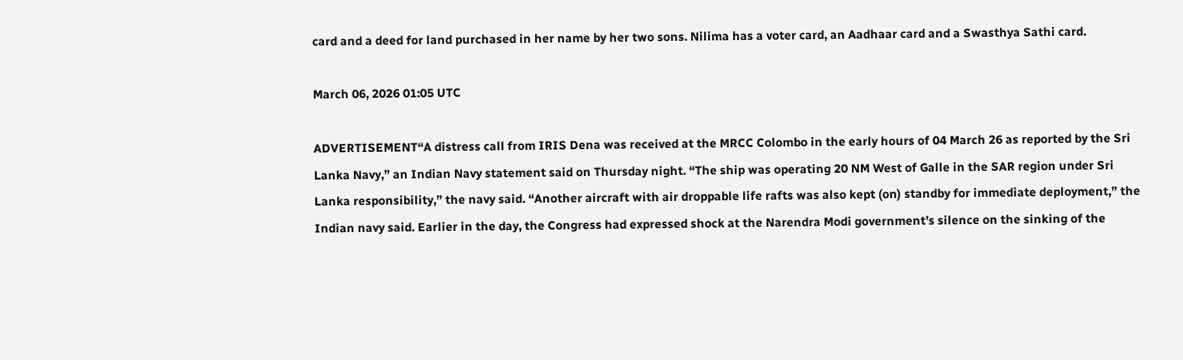card and a deed for land purchased in her name by her two sons. Nilima has a voter card, an Aadhaar card and a Swasthya Sathi card.

March 06, 2026 01:05 UTC

ADVERTISEMENT“A distress call from IRIS Dena was received at the MRCC Colombo in the early hours of 04 March 26 as reported by the Sri Lanka Navy,” an Indian Navy statement said on Thursday night. “The ship was operating 20 NM West of Galle in the SAR region under Sri Lanka responsibility,” the navy said. “Another aircraft with air droppable life rafts was also kept (on) standby for immediate deployment,” the Indian navy said. Earlier in the day, the Congress had expressed shock at the Narendra Modi government’s silence on the sinking of the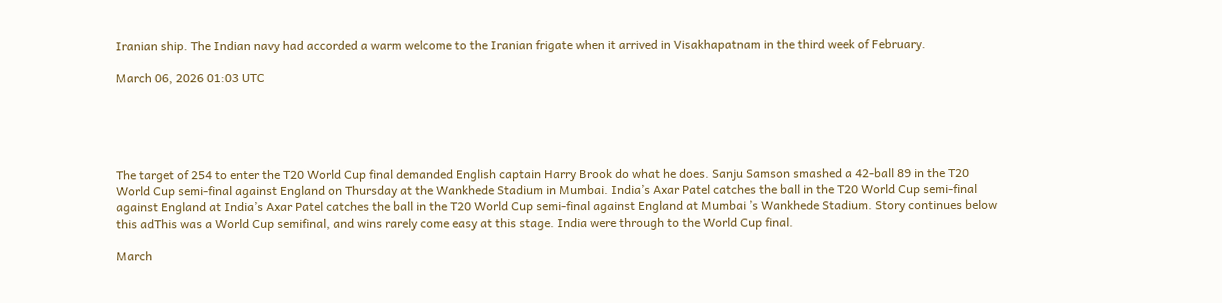Iranian ship. The Indian navy had accorded a warm welcome to the Iranian frigate when it arrived in Visakhapatnam in the third week of February.

March 06, 2026 01:03 UTC





The target of 254 to enter the T20 World Cup final demanded English captain Harry Brook do what he does. Sanju Samson smashed a 42-ball 89 in the T20 World Cup semi-final against England on Thursday at the Wankhede Stadium in Mumbai. India’s Axar Patel catches the ball in the T20 World Cup semi-final against England at India’s Axar Patel catches the ball in the T20 World Cup semi-final against England at Mumbai ’s Wankhede Stadium. Story continues below this adThis was a World Cup semifinal, and wins rarely come easy at this stage. India were through to the World Cup final.

March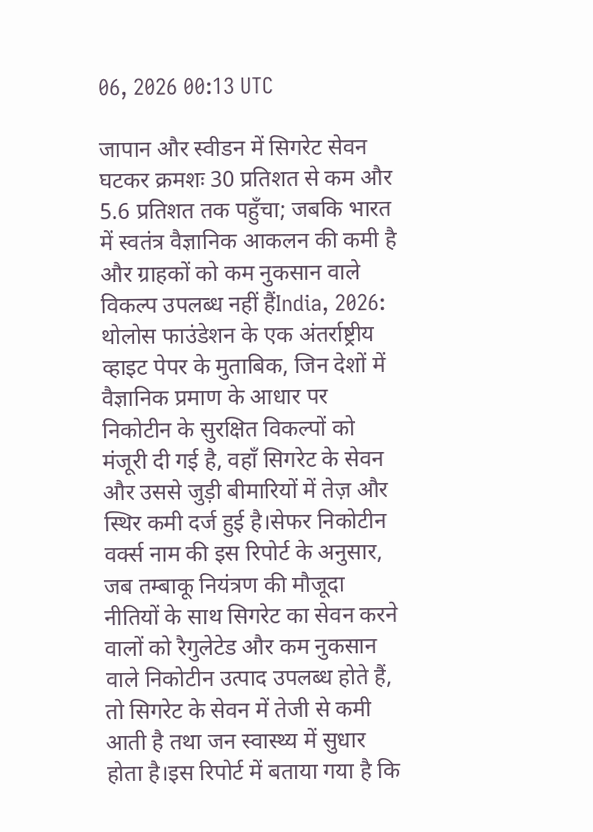06, 2026 00:13 UTC

जापान और स्वीडन में सिगरेट सेवन घटकर क्रमशः 30 प्रतिशत से कम और 5.6 प्रतिशत तक पहुँचा; जबकि भारत में स्वतंत्र वैज्ञानिक आकलन की कमी है और ग्राहकों को कम नुकसान वाले विकल्प उपलब्ध नहीं हैंIndia, 2026: थोलोस फाउंडेशन के एक अंतर्राष्ट्रीय व्हाइट पेपर के मुताबिक, जिन देशों में वैज्ञानिक प्रमाण के आधार पर निकोटीन के सुरक्षित विकल्पों को मंजूरी दी गई है, वहाँ सिगरेट के सेवन और उससे जुड़ी बीमारियों में तेज़ और स्थिर कमी दर्ज हुई है।सेफर निकोटीन वर्क्स नाम की इस रिपोर्ट के अनुसार, जब तम्बाकू नियंत्रण की मौजूदा नीतियों के साथ सिगरेट का सेवन करने वालों को रैगुलेटेड और कम नुकसान वाले निकोटीन उत्पाद उपलब्ध होते हैं, तो सिगरेट के सेवन में तेजी से कमी आती है तथा जन स्वास्थ्य में सुधार होता है।इस रिपोर्ट में बताया गया है कि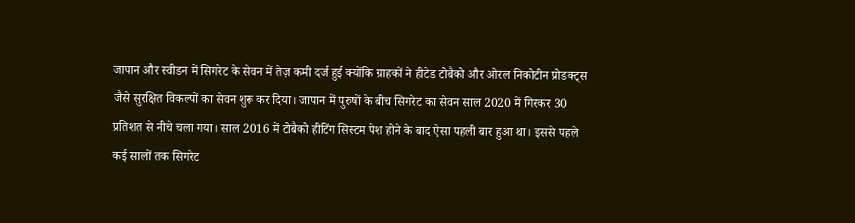जापान और स्वीडन में सिगरेट के सेवन में तेज़ कमी दर्ज हुई क्योंकि ग्राहकों ने हीटेड टोबैको और ओरल निकोटीन प्रोडक्ट्स जैसे सुरक्षित विकल्पों का सेवन शुरू कर दिया। जापान में पुरुषों के बीच सिगरेट का सेवन साल 2020 में गिरकर 30 प्रतिशत से नीचे चला गया। साल 2016 में टोबैको हीटिंग सिस्टम पेश होने के बाद ऐसा पहली बार हुआ था। इससे पहले कई सालों तक सिगरेट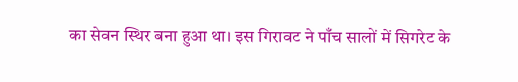का सेवन स्थिर बना हुआ था। इस गिरावट ने पाँच सालों में सिगरेट के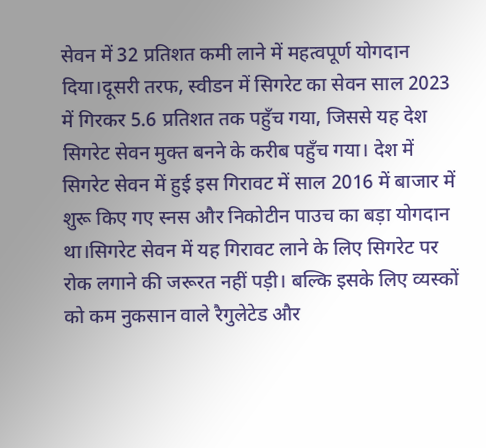सेवन में 32 प्रतिशत कमी लाने में महत्वपूर्ण योगदान दिया।दूसरी तरफ, स्वीडन में सिगरेट का सेवन साल 2023 में गिरकर 5.6 प्रतिशत तक पहुँच गया, जिससे यह देश सिगरेट सेवन मुक्त बनने के करीब पहुँच गया। देश में सिगरेट सेवन में हुई इस गिरावट में साल 2016 में बाजार में शुरू किए गए स्नस और निकोटीन पाउच का बड़ा योगदान था।सिगरेट सेवन में यह गिरावट लाने के लिए सिगरेट पर रोक लगाने की जरूरत नहीं पड़ी। बल्कि इसके लिए व्यस्कों को कम नुकसान वाले रैगुलेटेड और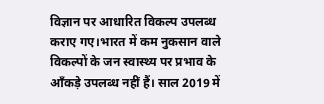विज्ञान पर आधारित विकल्प उपलब्ध कराए गए।भारत में कम नुकसान वाले विकल्पों के जन स्वास्थ्य पर प्रभाव के आँकड़े उपलब्ध नहीं हैं। साल 2019 में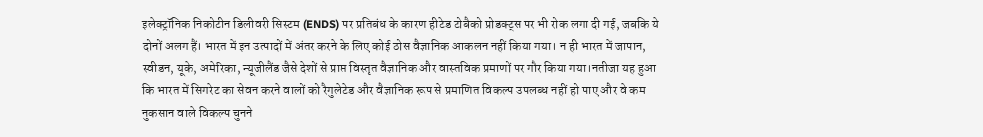इलेक्ट्रॉनिक निकोटीन डिलीवरी सिस्टम (ENDS) पर प्रतिबंध के कारण हीटेड टोबैको प्रोडक्ट्स पर भी रोक लगा दी गई, जबकि ये दोनों अलग हैं। भारत में इन उत्पादों में अंतर करने के लिए कोई ठोस वैज्ञानिक आकलन नहीं किया गया। न ही भारत में जापान, स्वीडन, यूके, अमेरिका, न्यूजीलैंड जैसे देशों से प्राप्त विस्तृत वैज्ञानिक और वास्तविक प्रमाणों पर गौर किया गया।नतीजा यह हुआ कि भारत में सिगरेट का सेवन करने वालों को रैगुलेटेड और वैज्ञानिक रूप से प्रमाणित विकल्प उपलब्ध नहीं हो पाए और वे कम नुकसान वाले विकल्प चुनने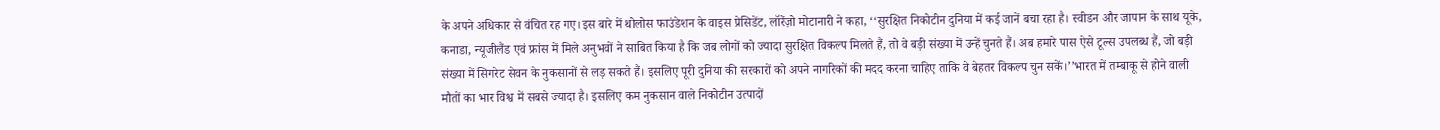के अपने अधिकार से वंचित रह गए।इस बारे में थोलोस फाउंडेशन के वाइस प्रेसिडेंट, लॉरेंज़ो मोटानारी ने कहा, ‘‘सुरक्षित निकोटीन दुनिया में कई जानें बचा रहा है। स्वीडन और जापान के साथ यूके, कनाडा, न्यूजीलैंड एवं फ्रांस में मिले अनुभवों ने साबित किया है कि जब लोगों को ज्यादा सुरक्षित विकल्प मिलते हैं, तो वे बड़ी संख्या में उन्हें चुनते हैं। अब हमारे पास ऐसे टूल्स उपलब्ध हैं, जो बड़ी संख्या में सिगरेट सेवन के नुकसानों से लड़ सकते हैं। इसलिए पूरी दुनिया की सरकारों को अपने नागरिकों की मदद करना चाहिए ताकि वे बेहतर विकल्प चुन सकें।’’भारत में तम्बाकू से होने वाली मौतों का भार विश्व में सबसे ज्यादा है। इसलिए कम नुकसान वाले निकोटीन उत्पादों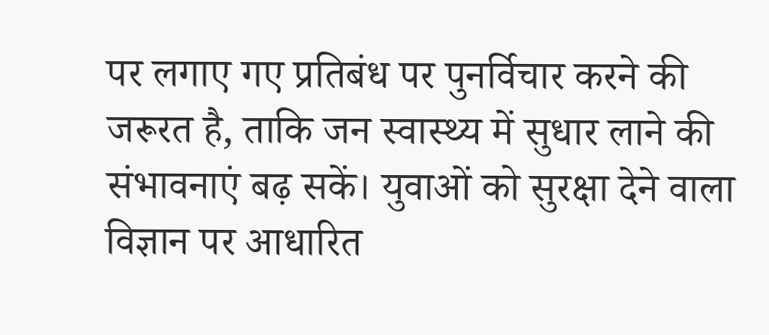पर लगाए गए प्रतिबंध पर पुनर्विचार करने की जरूरत है, ताकि जन स्वास्थ्य में सुधार लाने की संभावनाएं बढ़ सकें। युवाओं को सुरक्षा देने वाला विज्ञान पर आधारित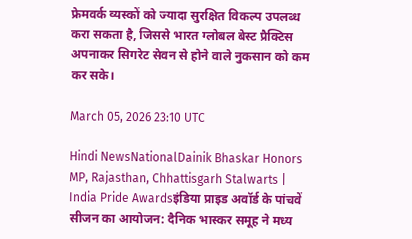फ्रेमवर्क व्यस्कों को ज्यादा सुरक्षित विकल्प उपलब्ध करा सकता है, जिससे भारत ग्लोबल बेस्ट प्रैक्टिस अपनाकर सिगरेट सेवन से होने वाले नुकसान को कम कर सके।

March 05, 2026 23:10 UTC

Hindi NewsNationalDainik Bhaskar Honors MP, Rajasthan, Chhattisgarh Stalwarts | India Pride Awardsइंडिया प्राइड अवॉर्ड के पांचवें सीजन का आयोजन: दैनिक भास्कर समूह ने मध्य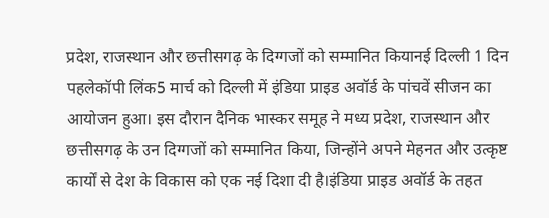प्रदेश, राजस्थान और छत्तीसगढ़ के दिग्गजों को सम्मानित कियानई दिल्ली 1 दिन पहलेकॉपी लिंक5 मार्च को दिल्ली में इंडिया प्राइड अवॉर्ड के पांचवें सीजन का आयोजन हुआ। इस दौरान दैनिक भास्कर समूह ने मध्य प्रदेश, राजस्थान और छत्तीसगढ़ के उन दिग्गजों को सम्मानित किया, जिन्होंने अपने मेहनत और उत्कृष्ट कार्यों से देश के विकास को एक नई दिशा दी है।इंडिया प्राइड अवॉर्ड के तहत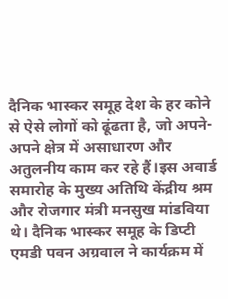दैनिक भास्कर समूह देश के हर कोने से ऐसे लोगों को ढूंढता है, जो अपने-अपने क्षेत्र में असाधारण और अतुलनीय काम कर रहे हैं।इस अवार्ड समारोह के मुख्य अतिथि केंद्रीय श्रम और रोजगार मंत्री मनसुख मांडविया थे। दैनिक भास्कर समूह के डिप्टी एमडी पवन अग्रवाल ने कार्यक्रम में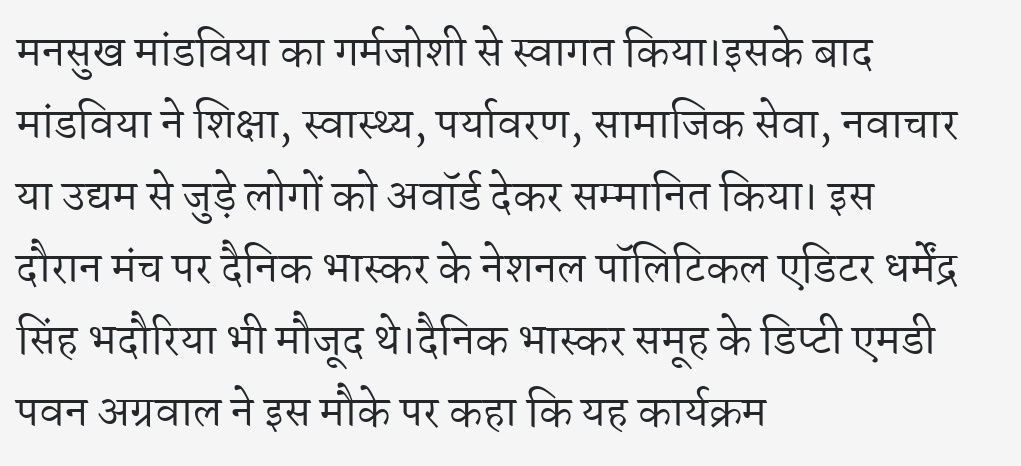मनसुख मांडविया का गर्मजोशी से स्वागत किया।इसके बाद मांडविया ने शिक्षा, स्वास्थ्य, पर्यावरण, सामाजिक सेवा, नवाचार या उद्यम से जुड़े लोगों को अवॉर्ड देकर सम्मानित किया। इस दौरान मंच पर दैनिक भास्कर के नेशनल पॉलिटिकल एडिटर धर्मेंद्र सिंह भदौरिया भी मौजूद थे।दैनिक भास्कर समूह के डिप्टी एमडी पवन अग्रवाल ने इस मौके पर कहा कि यह कार्यक्रम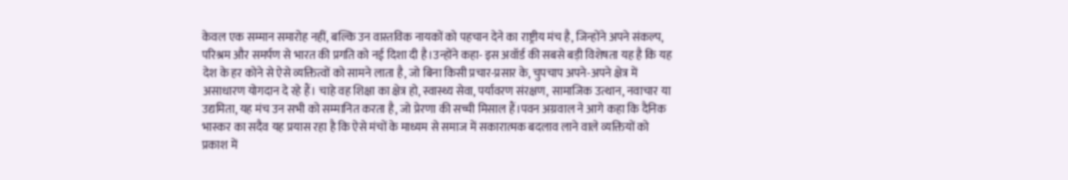केवल एक सम्मान समारोह नहीं, बल्कि उन वास्तविक नायकों को पहचान देने का राष्ट्रीय मंच है, जिन्होंने अपने संकल्प, परिश्रम और समर्पण से भारत की प्रगति को नई दिशा दी है।उन्होंने कहा- इस अवॉर्ड की सबसे बड़ी विशेषता यह है कि यह देश के हर कोने से ऐसे व्यक्तित्वों को सामने लाता है, जो बिना किसी प्रचार-प्रसार के, चुपचाप अपने-अपने क्षेत्र में असाधारण योगदान दे रहे हैं। चाहे वह शिक्षा का क्षेत्र हो, स्वास्थ्य सेवा, पर्यावरण संरक्षण, सामाजिक उत्थान, नवाचार या उद्यमिता, यह मंच उन सभी को सम्मानित करता है, जो प्रेरणा की सच्ची मिसाल हैं।पवन अग्रवाल ने आगे कहा कि दैनिक भास्कर का सदैव यह प्रयास रहा है कि ऐसे मंचों के माध्यम से समाज में सकारात्मक बदलाव लाने वाले व्यक्तियों को प्रकाश में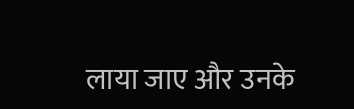लाया जाए और उनके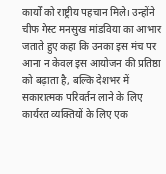कार्यों को राष्ट्रीय पहचान मिले। उन्होंने चीफ गेस्ट मनसुख मांडविया का आभार जताते हुए कहा कि उनका इस मंच पर आना न केवल इस आयोजन की प्रतिष्ठा को बढ़ाता है, बल्कि देशभर में सकारात्मक परिवर्तन लाने के लिए कार्यरत व्यक्तियों के लिए एक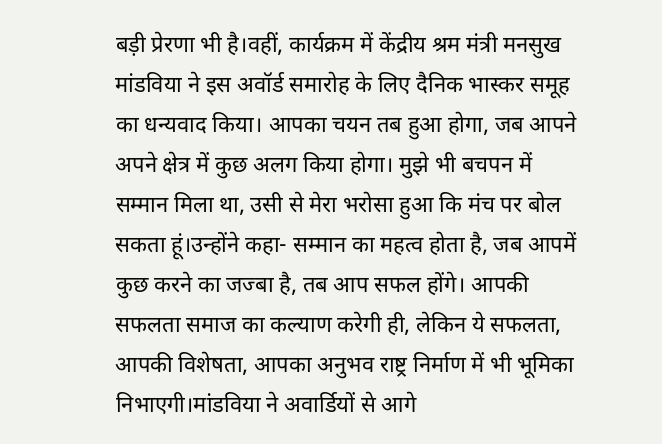बड़ी प्रेरणा भी है।वहीं, कार्यक्रम में केंद्रीय श्रम मंत्री मनसुख मांडविया ने इस अवॉर्ड समारोह के लिए दैनिक भास्कर समूह का धन्यवाद किया। आपका चयन तब हुआ होगा, जब आपने अपने क्षेत्र में कुछ अलग किया होगा। मुझे भी बचपन में सम्मान मिला था, उसी से मेरा भरोसा हुआ कि मंच पर बोल सकता हूं।उन्होंने कहा- सम्मान का महत्व होता है, जब आपमें कुछ करने का जज्बा है, तब आप सफल होंगे। आपकी सफलता समाज का कल्याण करेगी ही, लेकिन ये सफलता, आपकी विशेषता, आपका अनुभव राष्ट्र निर्माण में भी भूमिका निभाएगी।मांडविया ने अवार्डियों से आगे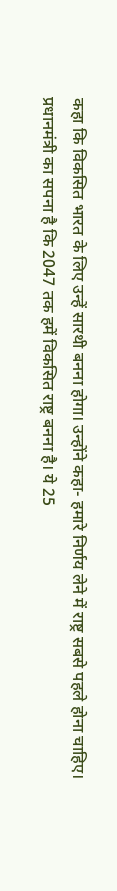कहा कि विकसित भारत के लिए उन्हें सारथी बनना होगा। उन्होंने कहा- हमारे निर्णय लेने में राष्ट्र सबसे पहले होना चाहिए। प्रधानमंत्री का सपना है कि 2047 तक हमें विकसित राष्ट्र बनना है। ये 25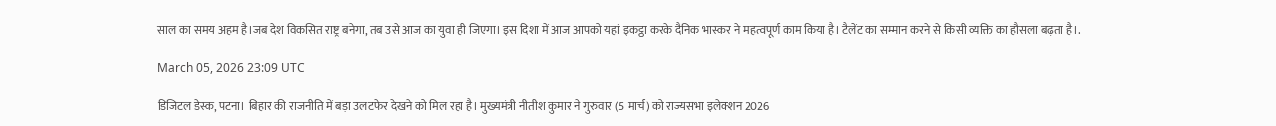साल का समय अहम है।जब देश विकसित राष्ट्र बनेगा, तब उसे आज का युवा ही जिएगा। इस दिशा में आज आपको यहां इकट्ठा करके दैनिक भास्कर ने महत्वपूर्ण काम किया है। टैलेंट का सम्मान करने से किसी व्यक्ति का हौसला बढ़ता है।.

March 05, 2026 23:09 UTC

डिजिटल डेस्क, पटना। बिहार की राजनीति में बड़ा उलटफेर देखने को मिल रहा है। मुख्यमंत्री नीतीश कुमार ने गुरुवार (5 मार्च) को राज्यसभा इलेक्शन 2026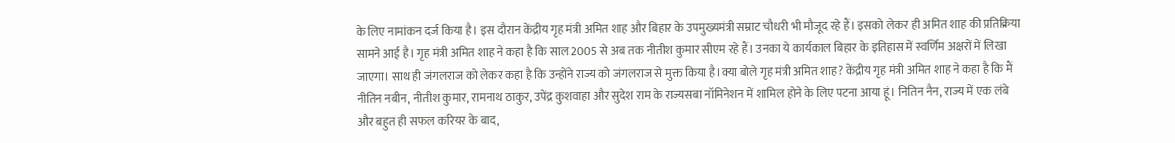के लिए नामांकन दर्ज किया है। इस दौरान केंद्रीय गृह मंत्री अमित शाह और बिहार के उपमुख्यमंत्री सम्राट चौधरी भी मौजूद रहे हैं। इसको लेकर ही अमित शाह की प्रतिक्रिया सामने आई है। गृह मंत्री अमित शाह ने कहा है कि साल 2005 से अब तक नीतीश कुमार सीएम रहे हैं। उनका ये कार्यकाल बिहार के इतिहास में स्वर्णिम अक्षरों में लिखा जाएगा। साथ ही जंगलराज को लेकर कहा है कि उन्होंने राज्य को जंगलराज से मुक्त किया है।क्या बोले गृह मंत्री अमित शाह? केंद्रीय गृह मंत्री अमित शाह ने कहा है कि मैं नीतिन नबीन, नीतीश कुमार, रामनाथ ठाकुर, उपेंद्र कुशवाहा और सुदेश राम के राज्यसबा नॉमिनेशन में शामिल होने के लिए पटना आया हूं। नितिन नैन, राज्य में एक लंबे और बहुत ही सफल करियर के बाद,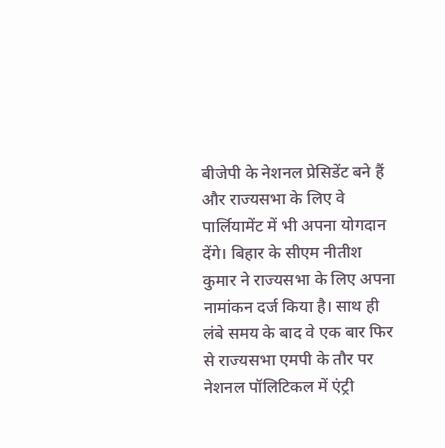बीजेपी के नेशनल प्रेसिडेंट बने हैं और राज्यसभा के लिए वे पार्लियामेंट में भी अपना योगदान देंगे। बिहार के सीएम नीतीश कुमार ने राज्यसभा के लिए अपना नामांकन दर्ज किया है। साथ ही लंबे समय के बाद वे एक बार फिर से राज्यसभा एमपी के तौर पर नेशनल पॉलिटिकल में एंट्री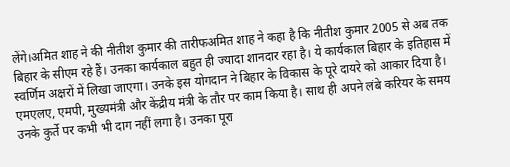लेंगे।अमित शाह ने की नीतीश कुमार की तारीफअमित शाह ने कहा है कि नीतीश कुमार 2005 से अब तक बिहार के सीएम रहे हैं। उनका कार्यकाल बहुत ही ज्यादा शानदार रहा है। ये कार्यकाल बिहार के इतिहास में स्वर्णिम अक्षरों में लिखा जाएगा। उनके इस योगदान ने बिहार के विकास के पूरे दायरे को आकार दिया है। एमएलए, एमपी, मुख्यमंत्री और केंद्रीय मंत्री के तौर पर काम किया है। साथ ही अपने लंबे करियर के समय उनके कुर्ते पर कभी भी दाग नहीं लगा है। उनका पूरा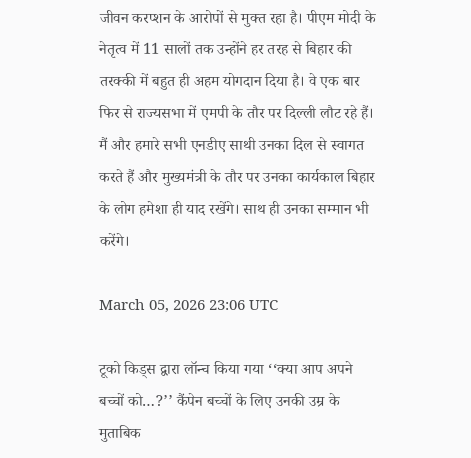जीवन करप्शन के आरोपों से मुक्त रहा है। पीएम मोदी के नेतृत्व में 11 सालों तक उन्होंने हर तरह से बिहार की तरक्की में बहुत ही अहम योगदान दिया है। वे एक बार फिर से राज्यसभा में एमपी के तौर पर दिल्ली लौट रहे हैं। मैं और हमारे सभी एनडीए साथी उनका दिल से स्वागत करते हैं और मुख्यमंत्री के तौर पर उनका कार्यकाल बिहार के लोग हमेशा ही याद रखेंगे। साथ ही उनका सम्मान भी करेंगे।

March 05, 2026 23:06 UTC

टूको किड्स द्वारा लॉन्च किया गया ‘‘क्या आप अपने बच्चों को…?’’ कैंपेन बच्चों के लिए उनकी उम्र के मुताबिक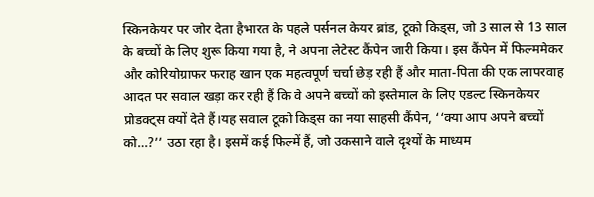स्किनकेयर पर जोर देता हैभारत के पहले पर्सनल केयर ब्रांड, टूको किड्स, जो 3 साल से 13 साल के बच्चों के लिए शुरू किया गया है, ने अपना लेटेस्ट कैंपेन जारी किया। इस कैंपेन में फिल्ममेकर और कोरियोग्राफर फराह खान एक महत्वपूर्ण चर्चा छेड़ रही हैं और माता-पिता की एक लापरवाह आदत पर सवाल खड़ा कर रही हैं कि वे अपने बच्चों को इस्तेमाल के लिए एडल्ट स्किनकेयर प्रोडक्ट्स क्यों देते हैं।यह सवाल टूको किड्स का नया साहसी कैंपेन, ‘‘क्या आप अपने बच्चों को…?’’ उठा रहा है। इसमें कई फिल्में हैं, जो उकसाने वाले दृश्यों के माध्यम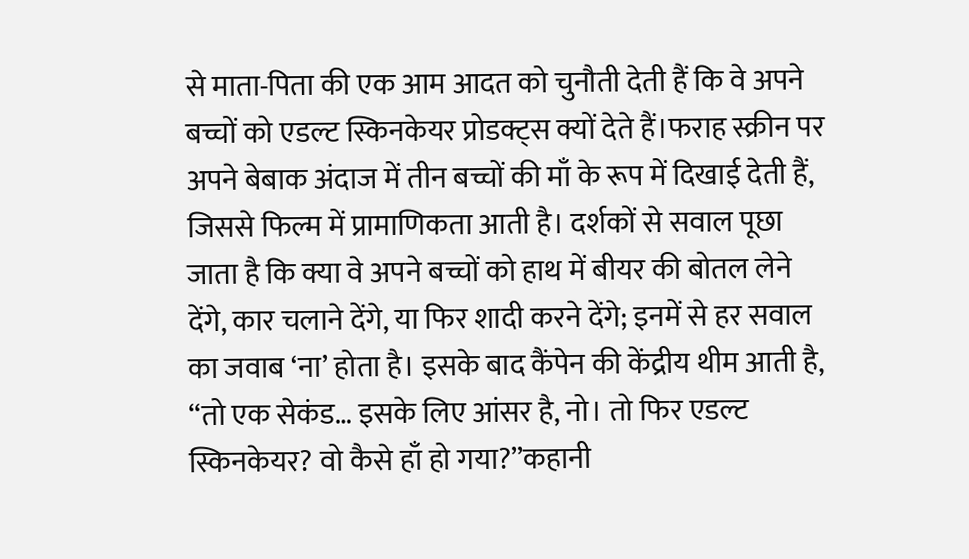से माता-पिता की एक आम आदत को चुनौती देती हैं कि वे अपने बच्चों को एडल्ट स्किनकेयर प्रोडक्ट्स क्यों देते हैं।फराह स्क्रीन पर अपने बेबाक अंदाज में तीन बच्चों की माँ के रूप में दिखाई देती हैं, जिससे फिल्म में प्रामाणिकता आती है। दर्शकों से सवाल पूछा जाता है कि क्या वे अपने बच्चों को हाथ में बीयर की बोतल लेने देंगे, कार चलाने देंगे, या फिर शादी करने देंगे; इनमें से हर सवाल का जवाब ‘ना’ होता है। इसके बाद कैंपेन की केंद्रीय थीम आती है, ‘‘तो एक सेकंड… इसके लिए आंसर है, नो। तो फिर एडल्ट स्किनकेयर? वो कैसे हाँ हो गया?’’कहानी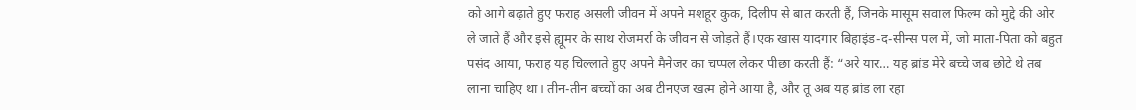को आगे बढ़ाते हुए फराह असली जीवन में अपने मशहूर कुक, दिलीप से बात करती हैं, जिनके मासूम सवाल फिल्म को मुद्दे की ओर ले जाते हैं और इसे ह्यूमर के साथ रोजमर्रा के जीवन से जोड़ते हैं।एक खास यादगार बिहाइंड-द-सीन्स पल में, जो माता-पिता को बहुत पसंद आया, फराह यह चिल्लाते हुए अपने मैनेजर का चप्पल लेकर पीछा करती हैं: “अरे यार… यह ब्रांड मेरे बच्चे जब छोटे थे तब लाना चाहिए था। तीन-तीन बच्चों का अब टीनएज खत्म होने आया है, और तू अब यह ब्रांड ला रहा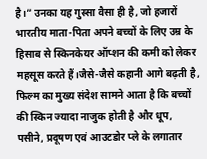है।” उनका यह गुस्सा वैसा ही है, जो हजारों भारतीय माता-पिता अपने बच्चों के लिए उम्र के हिसाब से स्किनकेयर ऑप्शन की कमी को लेकर महसूस करते हैं।जैसे-जैसे कहानी आगे बढ़ती है, फिल्म का मुख्य संदेश सामने आता है कि बच्चों की स्किन ज्यादा नाजुक होती है और धूप, पसीने, प्रदूषण एवं आउटडोर प्ले के लगातार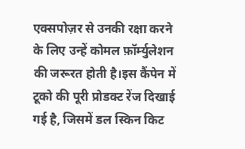एक्सपोज़र से उनकी रक्षा करने के लिए उन्हें कोमल फ़ॉर्म्युलेशन की जरूरत होती है।इस कैंपेन में टूको की पूरी प्रोडक्ट रेंज दिखाई गई है, जिसमें डल स्किन किट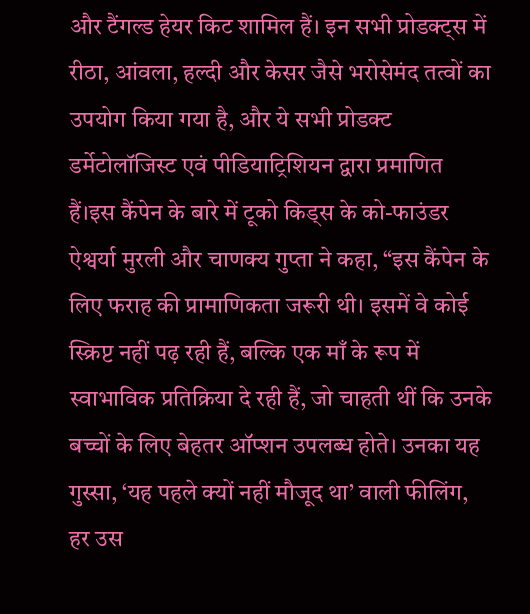और टैंगल्ड हेयर किट शामिल हैं। इन सभी प्रोडक्ट्स में रीठा, आंवला, हल्दी और केसर जैसे भरोसेमंद तत्वों का उपयोग किया गया है, और ये सभी प्रोडक्ट डर्मेटोलॉजिस्ट एवं पीडियाट्रिशियन द्वारा प्रमाणित हैं।इस कैंपेन के बारे में टूको किड्स के को-फाउंडर ऐश्वर्या मुरली और चाणक्य गुप्ता ने कहा, “इस कैंपेन के लिए फराह की प्रामाणिकता जरूरी थी। इसमें वे कोई स्क्रिप्ट नहीं पढ़ रही हैं, बल्कि एक माँ के रूप में स्वाभाविक प्रतिक्रिया दे रही हैं, जो चाहती थीं कि उनके बच्चों के लिए बेहतर ऑप्शन उपलब्ध होते। उनका यह गुस्सा, ‘यह पहले क्यों नहीं मौजूद था’ वाली फीलिंग, हर उस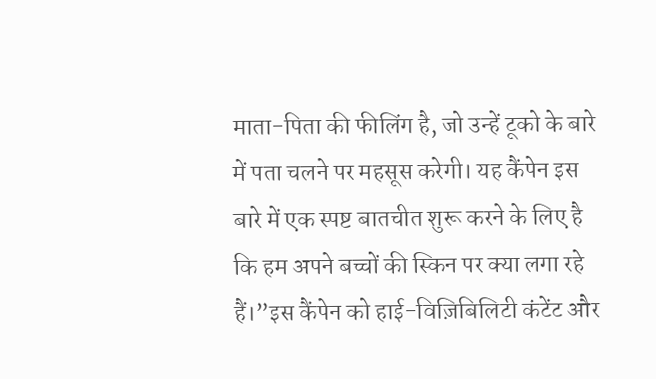माता-पिता की फीलिंग है, जो उन्हें टूको के बारे में पता चलने पर महसूस करेगी। यह कैंपेन इस बारे में एक स्पष्ट बातचीत शुरू करने के लिए है कि हम अपने बच्चों की स्किन पर क्या लगा रहे हैं।”इस कैंपेन को हाई-विज़िबिलिटी कंटेंट और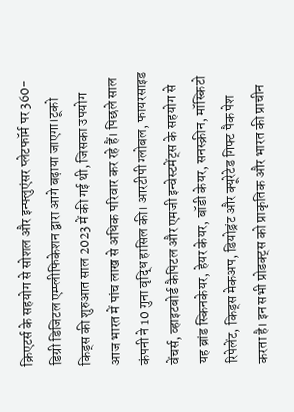क्रिएटर्स के सहयोग से सोशल और इन्फ्लुएंसर प्लेटफॉर्म पर 360-डिग्री डिजिटल एम्प्लीफिकेशन द्वारा आगे बढ़ाया जाएगा।टूको किड्स की शुरुआत साल 2023 में की गई थी, जिसका उपयोग आज भारत में पांच लाख से अधिक परिवार कर रहे हैं। पिछले साल कंपनी ने 10 गुना वृद्धि हासिल की। आरटीपी ग्लोबल, फायरसाइड वेंचर्स, व्हाइटबोर्ड कैपिटल और एमजी इन्वेस्टमेंट्स के सहयोग से यह ब्रांड स्किनकेयर, हेयर केयर, बॉडी केयर, सनस्क्रीन, मॉस्किटो रिपेलेंट, किड्स मेकअप, डियोड्रंट और क्यूरेटेड गिफ्ट पैक पेश करता है। इन सभी प्रोडक्ट्स को प्राकृतिक और भारत की प्राचीन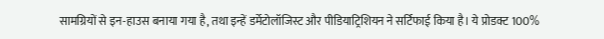सामग्रियों से इन-हाउस बनाया गया है, तथा इन्हें डर्मेटोलॉजिस्ट और पीडियाट्रिशियन ने सर्टिफाई किया है। ये प्रोडक्ट 100%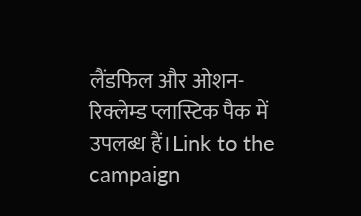लैंडफिल और ओशन-रिक्लेम्ड प्लास्टिक पैक में उपलब्ध हैं।Link to the campaign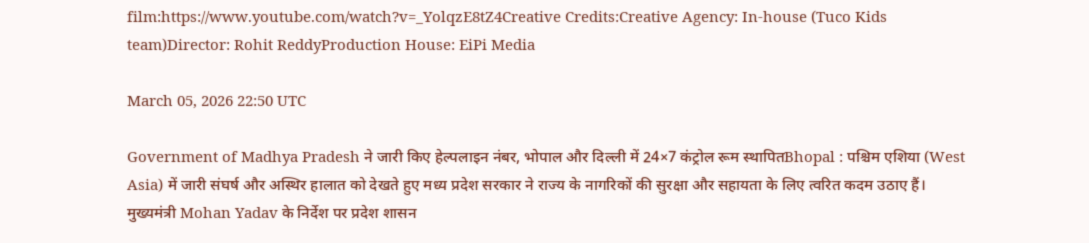film:https://www.youtube.com/watch?v=_YolqzE8tZ4Creative Credits:Creative Agency: In-house (Tuco Kids team)Director: Rohit ReddyProduction House: EiPi Media

March 05, 2026 22:50 UTC

Government of Madhya Pradesh ने जारी किए हेल्पलाइन नंबर, भोपाल और दिल्ली में 24×7 कंट्रोल रूम स्थापितBhopal : पश्चिम एशिया (West Asia) में जारी संघर्ष और अस्थिर हालात को देखते हुए मध्य प्रदेश सरकार ने राज्य के नागरिकों की सुरक्षा और सहायता के लिए त्वरित कदम उठाए हैं। मुख्यमंत्री Mohan Yadav के निर्देश पर प्रदेश शासन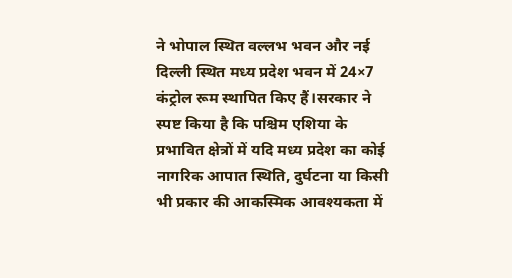ने भोपाल स्थित वल्लभ भवन और नई दिल्ली स्थित मध्य प्रदेश भवन में 24×7 कंट्रोल रूम स्थापित किए हैं।सरकार ने स्पष्ट किया है कि पश्चिम एशिया के प्रभावित क्षेत्रों में यदि मध्य प्रदेश का कोई नागरिक आपात स्थिति, दुर्घटना या किसी भी प्रकार की आकस्मिक आवश्यकता में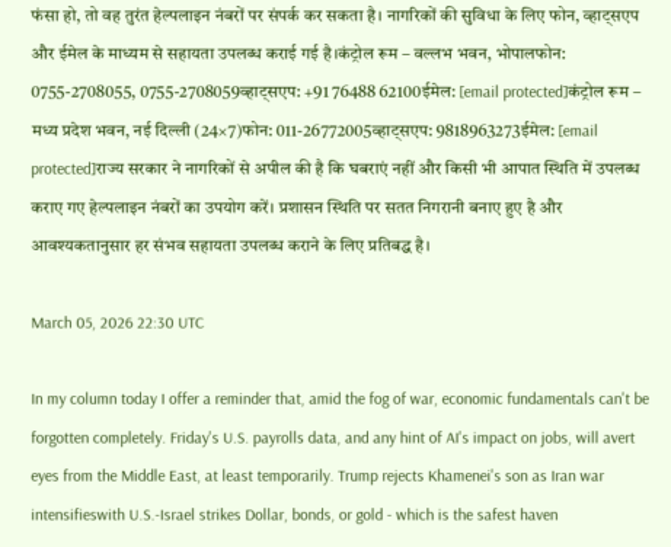फंसा हो, तो वह तुरंत हेल्पलाइन नंबरों पर संपर्क कर सकता है। नागरिकों की सुविधा के लिए फोन, व्हाट्सएप और ईमेल के माध्यम से सहायता उपलब्ध कराई गई है।कंट्रोल रूम – वल्लभ भवन, भोपालफोन: 0755-2708055, 0755-2708059व्हाट्सएप: +91 76488 62100ईमेल: [email protected]कंट्रोल रूम – मध्य प्रदेश भवन, नई दिल्ली (24×7)फोन: 011-26772005व्हाट्सएप: 9818963273ईमेल: [email protected]राज्य सरकार ने नागरिकों से अपील की है कि घबराएं नहीं और किसी भी आपात स्थिति में उपलब्ध कराए गए हेल्पलाइन नंबरों का उपयोग करें। प्रशासन स्थिति पर सतत निगरानी बनाए हुए है और आवश्यकतानुसार हर संभव सहायता उपलब्ध कराने के लिए प्रतिबद्ध है।

March 05, 2026 22:30 UTC

In my column today I offer a reminder that, amid the fog of war, economic fundamentals can't be forgotten completely. Friday's U.S. payrolls data, and any hint of AI's impact on jobs, will avert eyes from the Middle East, at least temporarily. Trump rejects Khamenei's son as Iran war intensifieswith U.S.-Israel strikes Dollar, bonds, or gold - which is the safest haven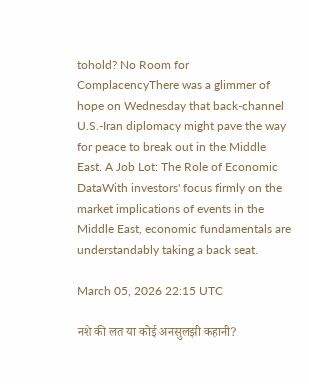tohold? No Room for ComplacencyThere was a glimmer of hope on Wednesday that back-channel U.S.-Iran diplomacy might pave the way for peace to break out in the Middle East. A Job Lot: The Role of Economic DataWith investors' focus firmly on the market implications of events in the Middle East, economic fundamentals are understandably taking a back seat.

March 05, 2026 22:15 UTC

नशे की लत या कोई अनसुलझी कहानी?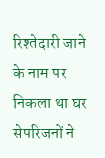रिश्तेदारी जाने के नाम पर निकला था घर सेपरिजनों ने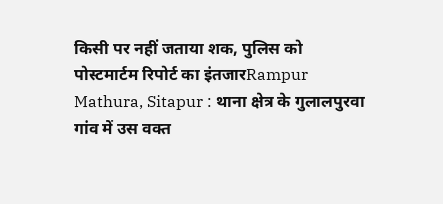किसी पर नहीं जताया शक, पुलिस को पोस्टमार्टम रिपोर्ट का इंतजारRampur Mathura, Sitapur : थाना क्षेत्र के गुलालपुरवा गांव में उस वक्त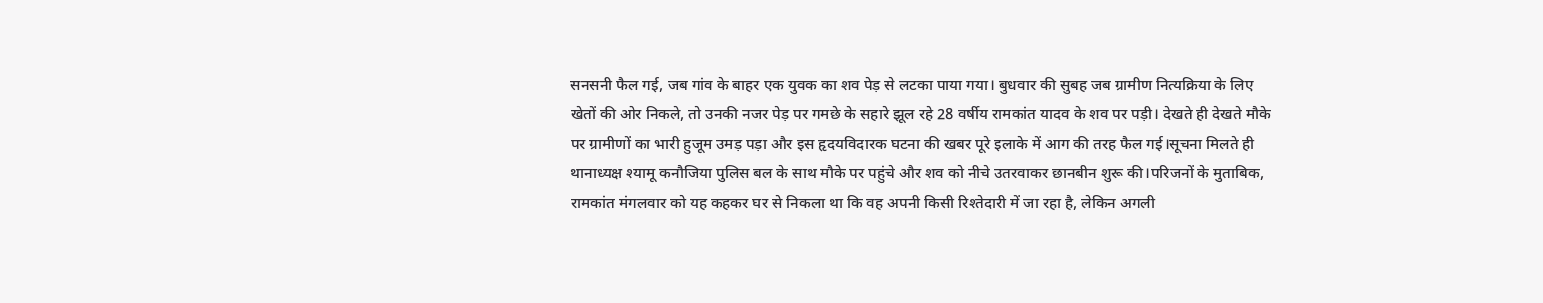सनसनी फैल गई, जब गांव के बाहर एक युवक का शव पेड़ से लटका पाया गया। बुधवार की सुबह जब ग्रामीण नित्यक्रिया के लिए खेतों की ओर निकले, तो उनकी नजर पेड़ पर गमछे के सहारे झूल रहे 28 वर्षीय रामकांत यादव के शव पर पड़ी। देखते ही देखते मौके पर ग्रामीणों का भारी हुजूम उमड़ पड़ा और इस हृदयविदारक घटना की खबर पूरे इलाके में आग की तरह फैल गई।सूचना मिलते ही थानाध्यक्ष श्यामू कनौजिया पुलिस बल के साथ मौके पर पहुंचे और शव को नीचे उतरवाकर छानबीन शुरू की।परिजनों के मुताबिक, रामकांत मंगलवार को यह कहकर घर से निकला था कि वह अपनी किसी रिश्तेदारी में जा रहा है, लेकिन अगली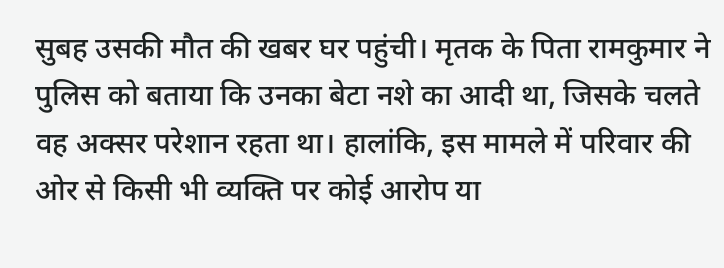सुबह उसकी मौत की खबर घर पहुंची। मृतक के पिता रामकुमार ने पुलिस को बताया कि उनका बेटा नशे का आदी था, जिसके चलते वह अक्सर परेशान रहता था। हालांकि, इस मामले में परिवार की ओर से किसी भी व्यक्ति पर कोई आरोप या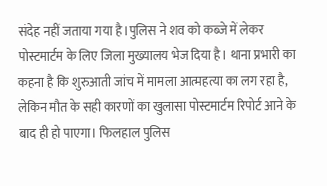संदेह नहीं जताया गया है।पुलिस ने शव को कब्जे में लेकर पोस्टमार्टम के लिए जिला मुख्यालय भेज दिया है। थाना प्रभारी का कहना है कि शुरुआती जांच में मामला आत्महत्या का लग रहा है, लेकिन मौत के सही कारणों का खुलासा पोस्टमार्टम रिपोर्ट आने के बाद ही हो पाएगा। फिलहाल पुलिस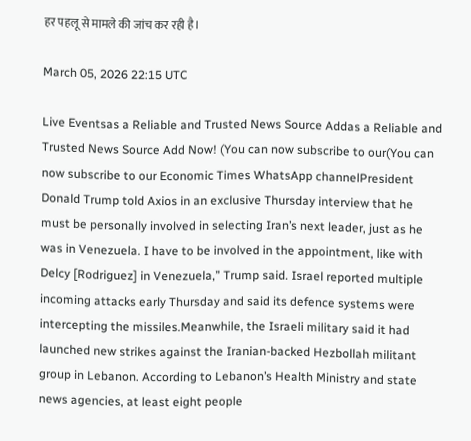हर पहलू से मामले की जांच कर रही है।

March 05, 2026 22:15 UTC

Live Eventsas a Reliable and Trusted News Source Addas a Reliable and Trusted News Source Add Now! (You can now subscribe to our(You can now subscribe to our Economic Times WhatsApp channelPresident Donald Trump told Axios in an exclusive Thursday interview that he must be personally involved in selecting Iran’s next leader, just as he was in Venezuela. I have to be involved in the appointment, like with Delcy [Rodriguez] in Venezuela,” Trump said. Israel reported multiple incoming attacks early Thursday and said its defence systems were intercepting the missiles.Meanwhile, the Israeli military said it had launched new strikes against the Iranian-backed Hezbollah militant group in Lebanon. According to Lebanon’s Health Ministry and state news agencies, at least eight people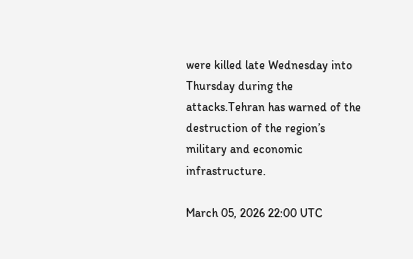were killed late Wednesday into Thursday during the attacks.Tehran has warned of the destruction of the region’s military and economic infrastructure.

March 05, 2026 22:00 UTC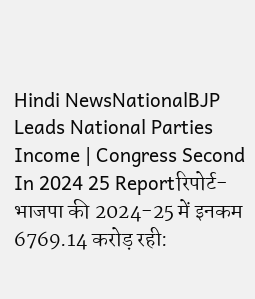Hindi NewsNationalBJP Leads National Parties Income | Congress Second In 2024 25 Reportरिपोर्ट- भाजपा की 2024-25 में इनकम 6769.14 करोड़ रही: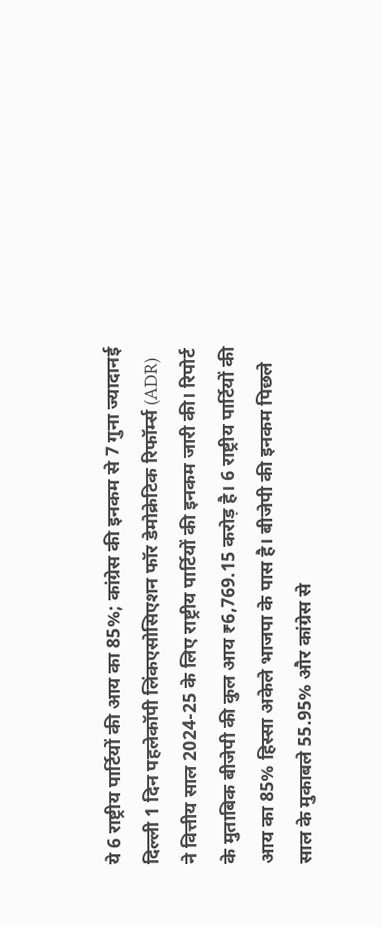ये 6 राष्ट्रीय पार्टियों की आय का 85%; कांग्रेस की इनकम से 7 गुना ज्यादानई दिल्ली 1 दिन पहलेकॉपी लिंकएसोसिएशन फॉर डेमोक्रेटिक रिफॉर्म्स (ADR) ने वित्तीय साल 2024-25 के लिए राष्ट्रीय पार्टियों की इनकम जारी की। रिपोर्ट के मुताबिक बीजेपी की कुल आय ₹6,769.15 करोड़ है। 6 राष्ट्रीय पार्टियों की आय का 85% हिस्सा अकेले भाजपा के पास है। बीजेपी की इनकम पिछले साल के मुकाबले 55.95% और कांग्रेस से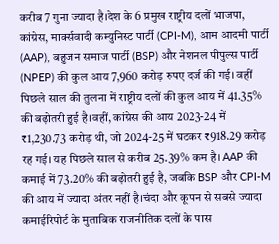करीब 7 गुना ज्यादा है।देश के 6 प्रमुख राष्ट्रीय दलों भाजपा, कांग्रेस, मार्क्सवादी कम्युनिस्ट पार्टी (CPI-M), आम आदमी पार्टी (AAP), बहुजन समाज पार्टी (BSP) और नेशनल पीपुल्स पार्टी (NPEP) की कुल आय 7,960 करोड़ रुपए दर्ज की गई। वहीं पिछले साल की तुलना में राष्ट्रीय दलों की कुल आय में 41.35% की बढ़ोतरी हुई है।वहीं, कांग्रेस की आय 2023-24 में ₹1,230.73 करोड़ थी, जो 2024-25 में घटकर ₹918.29 करोड़ रह गई। यह पिछले साल से करीब 25.39% कम है। AAP की कमाई में 73.20% की बढ़ोतरी हुई है, जबकि BSP और CPI-M की आय में ज्यादा अंतर नहीं है।चंदा और कूपन से सबसे ज्यादा कमाईरिपोर्ट के मुताबिक राजनीतिक दलों के पास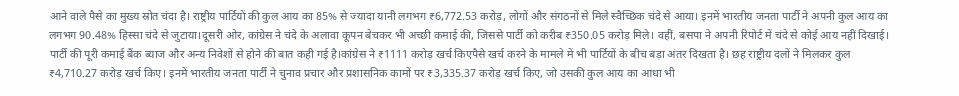आने वाले पैसे का मुख्य स्रोत चंदा है। राष्ट्रीय पार्टियों की कुल आय का 85% से ज्यादा यानी लगभग ₹6,772.53 करोड़, लोगों और संगठनों से मिले स्वैच्छिक चंदे से आया। इनमें भारतीय जनता पार्टी ने अपनी कुल आय का लगभग 90.48% हिस्सा चंदे से जुटाया।दूसरी ओर, कांग्रेस ने चंदे के अलावा कूपन बेचकर भी अच्छी कमाई की, जिससे पार्टी को करीब ₹350.05 करोड़ मिले। वहीं, बसपा ने अपनी रिपोर्ट में चंदे से कोई आय नहीं दिखाई। पार्टी की पूरी कमाई बैंक ब्याज और अन्य निवेशों से होने की बात कही गई है।कांग्रेस ने ₹1111 करोड़ खर्च किएपैसे खर्च करने के मामले में भी पार्टियों के बीच बड़ा अंतर दिखता है। छह राष्ट्रीय दलों ने मिलकर कुल ₹4,710.27 करोड़ खर्च किए। इनमें भारतीय जनता पार्टी ने चुनाव प्रचार और प्रशासनिक कामों पर ₹3,335.37 करोड़ खर्च किए, जो उसकी कुल आय का आधा भी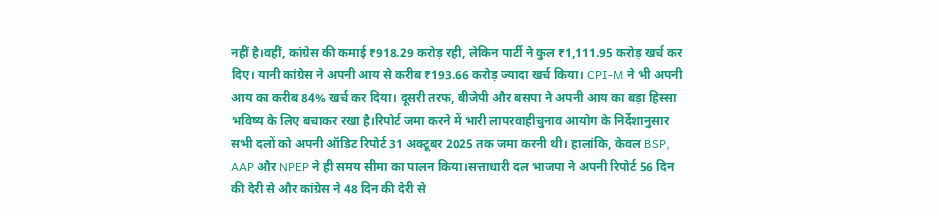नहीं है।वहीं, कांग्रेस की कमाई ₹918.29 करोड़ रही, लेकिन पार्टी ने कुल ₹1,111.95 करोड़ खर्च कर दिए। यानी कांग्रेस ने अपनी आय से करीब ₹193.66 करोड़ ज्यादा खर्च किया। CPI-M ने भी अपनी आय का करीब 84% खर्च कर दिया। दूसरी तरफ, बीजेपी और बसपा ने अपनी आय का बड़ा हिस्सा भविष्य के लिए बचाकर रखा है।रिपोर्ट जमा करने में भारी लापरवाहीचुनाव आयोग के निर्देशानुसार सभी दलों को अपनी ऑडिट रिपोर्ट 31 अक्टूबर 2025 तक जमा करनी थी। हालांकि, केवल BSP, AAP और NPEP ने ही समय सीमा का पालन किया।सत्ताधारी दल भाजपा ने अपनी रिपोर्ट 56 दिन की देरी से और कांग्रेस ने 48 दिन की देरी से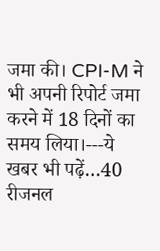जमा की। CPI-M ने भी अपनी रिपोर्ट जमा करने में 18 दिनों का समय लिया।---ये खबर भी पढ़ें…40 रीजनल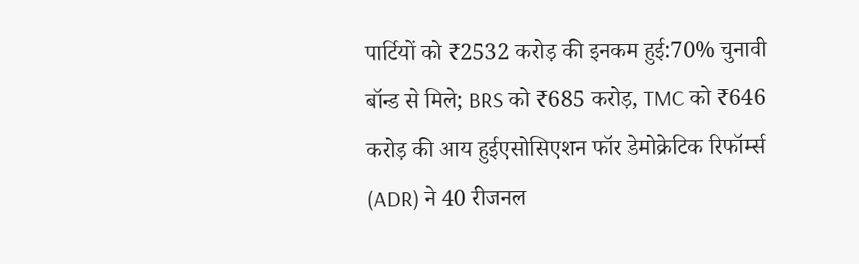पार्टियों को ₹2532 करोड़ की इनकम हुई:70% चुनावी बॉन्ड से मिले; BRS को ₹685 करोड़, TMC को ₹646 करोड़ की आय हुईएसोसिएशन फॉर डेमोक्रेटिक रिफॉर्म्स (ADR) ने 40 रीजनल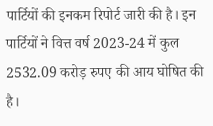पार्टियों की इनकम रिपोर्ट जारी की है। इन पार्टियों ने वित्त वर्ष 2023-24 में कुल 2532.09 करोड़ रुपए की आय घोषित की है।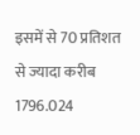इसमें से 70 प्रतिशत से ज्यादा करीब 1796.024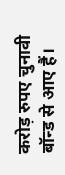करोड़ रुपए चुनावी बॉन्ड से आए हैं।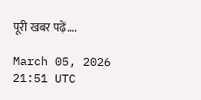पूरी खबर पढ़ें….

March 05, 2026 21:51 UTC